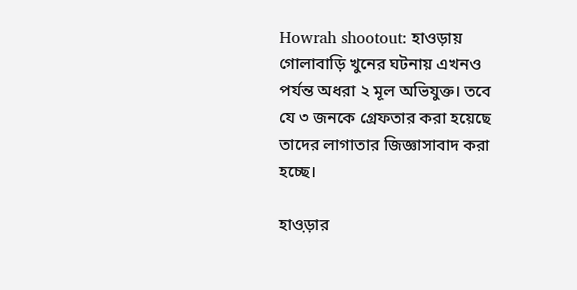Howrah shootout: হাওড়ায় গোলাবাড়ি খুনের ঘটনায় এখনও পর্যন্ত অধরা ২ মূল অভিযুক্ত। তবে যে ৩ জনকে গ্রেফতার করা হয়েছে তাদের লাগাতার জিজ্ঞাসাবাদ করা হচ্ছে।

হাও়ড়ার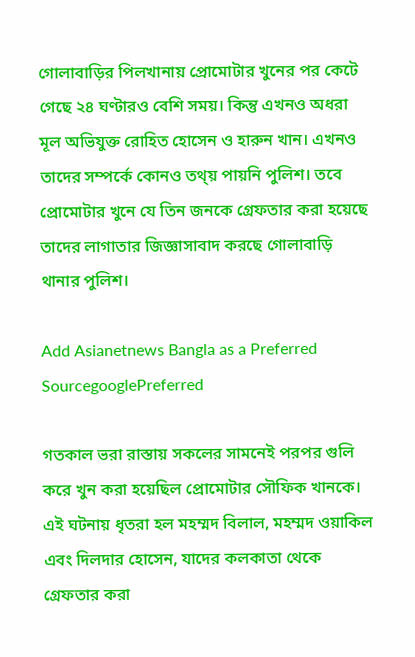গোলাবাড়ির পিলখানায় প্রোমোটার খুনের পর কেটে গেছে ২৪ ঘণ্টারও বেশি সময়। কিন্তু এখনও অধরা মূল অভিযুক্ত রোহিত হোসেন ও হারুন খান। এখনও তাদের সম্পর্কে কোনও তথ্য় পায়নি পুলিশ। তবে প্রোমোটার খুনে যে তিন জনকে গ্রেফতার করা হয়েছে তাদের লাগাতার জিজ্ঞাসাবাদ করছে গোলাবাড়ি থানার পুলিশ।

Add Asianetnews Bangla as a Preferred SourcegooglePreferred

গতকাল ভরা রাস্তায় সকলের সামনেই পরপর গুলি করে খুন করা হয়েছিল প্রোমোটার সৌফিক খানকে। এই ঘটনায় ধৃতরা হল মহম্মদ বিলাল, মহম্মদ ওয়াকিল এবং দিলদার হোসেন, যাদের কলকাতা থেকে গ্রেফতার করা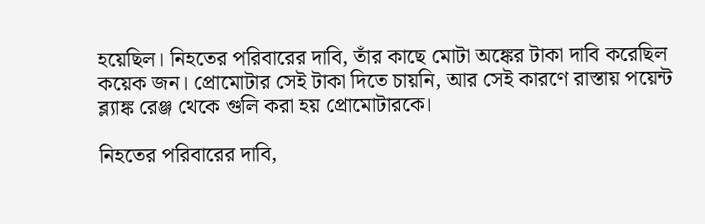হয়েছিল। নিহতের পরিবারের দাবি, তাঁর কাছে মোটা অঙ্কের টাকা দাবি করেছিল কয়েক জন। প্রোমোটার সেই টাকা দিতে চায়নি, আর সেই কারণে রাস্তায় পয়েন্ট ব্ল্যাঙ্ক রেঞ্জ থেকে গুলি করা হয় প্রোমোটারকে।

নিহতের পরিবারের দাবি,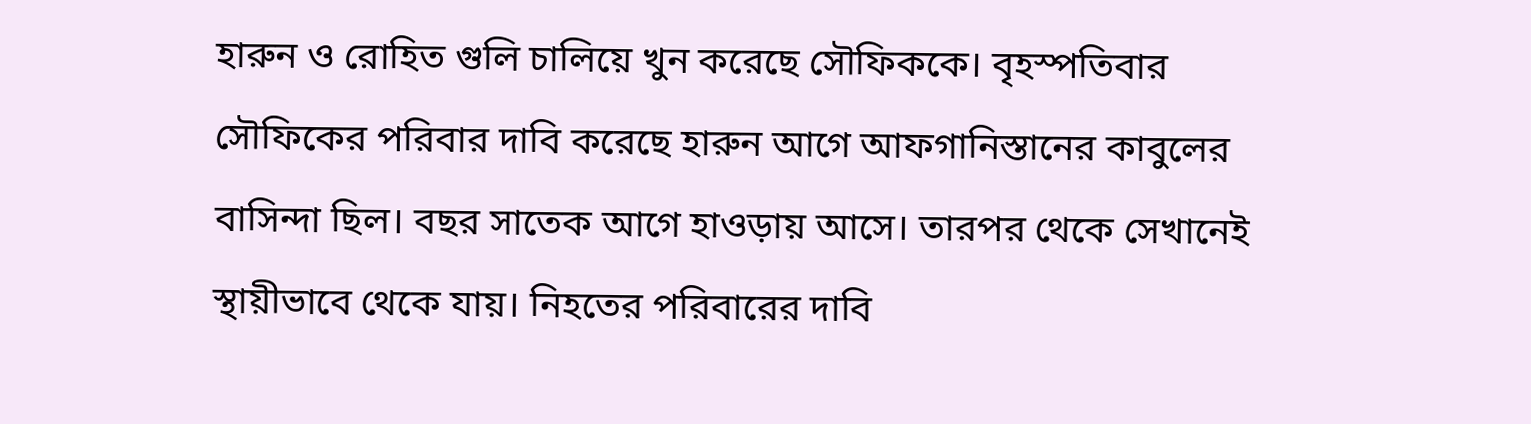হারুন ও রোহিত গুলি চালিয়ে খুন করেছে সৌফিককে। বৃহস্পতিবার সৌফিকের পরিবার দাবি করেছে হারুন আগে আফগানিস্তানের কাবুলের বাসিন্দা ছিল। বছর সাতেক আগে হাওড়ায় আসে। তারপর থেকে সেখানেই স্থায়ীভাবে থেকে যায়। নিহতের পরিবারের দাবি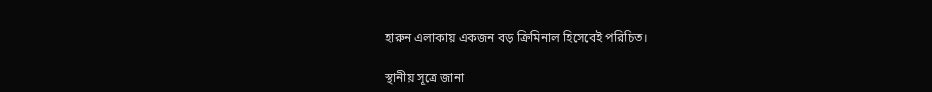হারুন এলাকায় একজন বড় ক্রিমিনাল হিসেবেই পরিচিত।

স্থানীয় সূত্রে জানা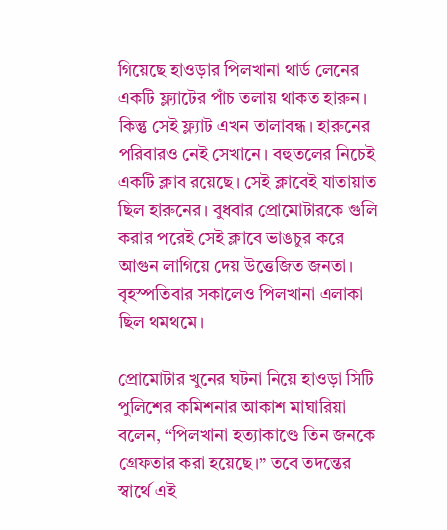গিয়েছে হাওড়ার পিলখানা থার্ড লেনের একটি ফ্ল্যাটের পাঁচ তলায় থাকত হারুন। কিন্তু সেই ফ্ল্যাট এখন তালাবন্ধ। হারুনের পরিবারও নেই সেখানে। বহুতলের নিচেই একটি ক্লাব রয়েছে। সেই ক্লাবেই যাতায়াত ছিল হারুনের। বুধবার প্রোমোটারকে গুলি করার পরেই সেই ক্লাবে ভাঙচুর করে আগুন লাগিয়ে দেয় উত্তেজিত জনতা। বৃহস্পতিবার সকালেও পিলখানা এলাকা ছিল থমথমে।

প্রোমোটার খুনের ঘটনা নিয়ে হাওড়া সিটি পুলিশের কমিশনার আকাশ মাঘারিয়া বলেন, “পিলখানা হত্যাকাণ্ডে তিন জনকে গ্রেফতার করা হয়েছে।” তবে তদন্তের স্বার্থে এই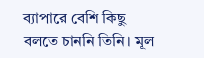ব্যাপারে বেশি কিছু বলতে চাননি তিনি। মূল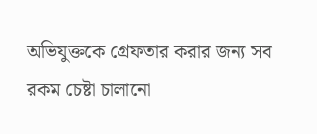অভিযুক্তকে গ্রেফতার করার জন্য সব রকম চেষ্টা চালানো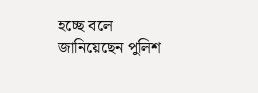হচ্ছে বলে জানিয়েছেন পুলিশ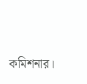কমিশনার।